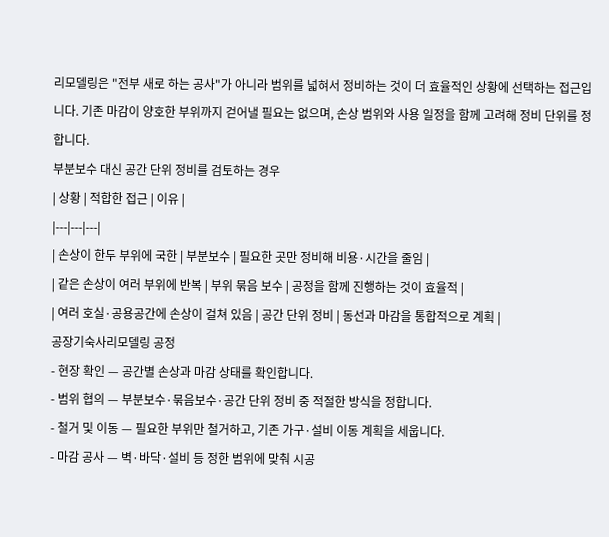리모델링은 "전부 새로 하는 공사"가 아니라 범위를 넓혀서 정비하는 것이 더 효율적인 상황에 선택하는 접근입니다. 기존 마감이 양호한 부위까지 걷어낼 필요는 없으며, 손상 범위와 사용 일정을 함께 고려해 정비 단위를 정합니다.
부분보수 대신 공간 단위 정비를 검토하는 경우
| 상황 | 적합한 접근 | 이유 |
|---|---|---|
| 손상이 한두 부위에 국한 | 부분보수 | 필요한 곳만 정비해 비용·시간을 줄임 |
| 같은 손상이 여러 부위에 반복 | 부위 묶음 보수 | 공정을 함께 진행하는 것이 효율적 |
| 여러 호실·공용공간에 손상이 걸쳐 있음 | 공간 단위 정비 | 동선과 마감을 통합적으로 계획 |
공장기숙사리모델링 공정
- 현장 확인 — 공간별 손상과 마감 상태를 확인합니다.
- 범위 협의 — 부분보수·묶음보수·공간 단위 정비 중 적절한 방식을 정합니다.
- 철거 및 이동 — 필요한 부위만 철거하고, 기존 가구·설비 이동 계획을 세웁니다.
- 마감 공사 — 벽·바닥·설비 등 정한 범위에 맞춰 시공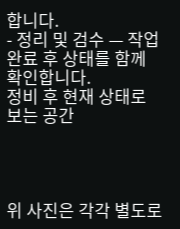합니다.
- 정리 및 검수 — 작업 완료 후 상태를 함께 확인합니다.
정비 후 현재 상태로 보는 공간




위 사진은 각각 별도로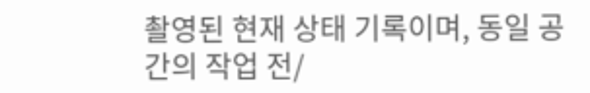촬영된 현재 상태 기록이며, 동일 공간의 작업 전/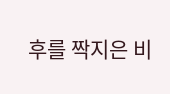후를 짝지은 비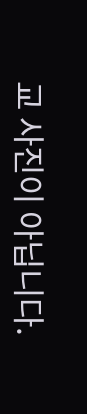교 사진이 아닙니다.